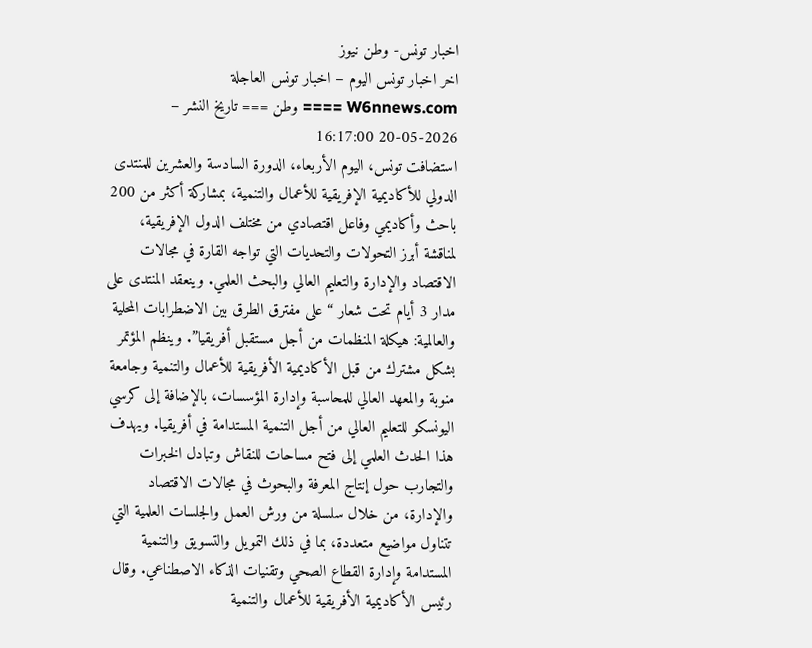اخبار تونس- وطن نيوز
اخر اخبار تونس اليوم – اخبار تونس العاجلة
W6nnews.com ==== وطن === تاريخ النشر – 2026-05-20 16:17:00
استضافت تونس، اليوم الأربعاء، الدورة السادسة والعشرين للمنتدى الدولي للأكاديمية الإفريقية للأعمال والتنمية، بمشاركة أكثر من 200 باحث وأكاديمي وفاعل اقتصادي من مختلف الدول الإفريقية، لمناقشة أبرز التحولات والتحديات التي تواجه القارة في مجالات الاقتصاد والإدارة والتعليم العالي والبحث العلمي. وينعقد المنتدى على مدار 3 أيام تحت شعار “على مفترق الطرق بين الاضطرابات المحلية والعالمية: هيكلة المنظمات من أجل مستقبل أفريقيا”. وينظم المؤتمر بشكل مشترك من قبل الأكاديمية الأفريقية للأعمال والتنمية وجامعة منوبة والمعهد العالي للمحاسبة وإدارة المؤسسات، بالإضافة إلى كرسي اليونسكو للتعليم العالي من أجل التنمية المستدامة في أفريقيا. ويهدف هذا الحدث العلمي إلى فتح مساحات للنقاش وتبادل الخبرات والتجارب حول إنتاج المعرفة والبحوث في مجالات الاقتصاد والإدارة، من خلال سلسلة من ورش العمل والجلسات العلمية التي تتناول مواضيع متعددة، بما في ذلك التمويل والتسويق والتنمية المستدامة وإدارة القطاع الصحي وتقنيات الذكاء الاصطناعي. وقال رئيس الأكاديمية الأفريقية للأعمال والتنمية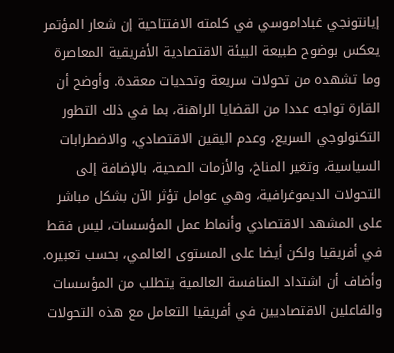إيانتونجي غباداموسي في كلمته الافتتاحية إن شعار المؤتمر يعكس بوضوح طبيعة البيئة الاقتصادية الأفريقية المعاصرة وما تشهده من تحولات سريعة وتحديات معقدة. وأوضح أن القارة تواجه عددا من القضايا الراهنة، بما في ذلك التطور التكنولوجي السريع، وعدم اليقين الاقتصادي، والاضطرابات السياسية، وتغير المناخ، والأزمات الصحية، بالإضافة إلى التحولات الديموغرافية، وهي عوامل تؤثر الآن بشكل مباشر على المشهد الاقتصادي وأنماط عمل المؤسسات، ليس فقط في أفريقيا ولكن أيضا على المستوى العالمي، بحسب تعبيره. وأضاف أن اشتداد المنافسة العالمية يتطلب من المؤسسات والفاعلين الاقتصاديين في أفريقيا التعامل مع هذه التحولات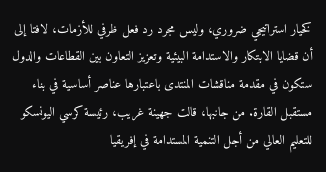كخيار استراتيجي ضروري، وليس مجرد رد فعل ظرفي للأزمات، لافتا إلى أن قضايا الابتكار والاستدامة البيئية وتعزيز التعاون بين القطاعات والدول ستكون في مقدمة مناقشات المنتدى باعتبارها عناصر أساسية في بناء مستقبل القارة. من جانبها، قالت جهينة غريب، رئيسة كرسي اليونسكو للتعليم العالي من أجل التنمية المستدامة في إفريقيا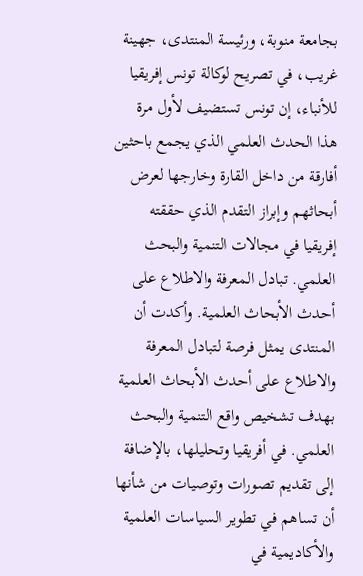بجامعة منوبة، ورئيسة المنتدى، جهينة غريب، في تصريح لوكالة تونس إفريقيا للأنباء، إن تونس تستضيف لأول مرة هذا الحدث العلمي الذي يجمع باحثين أفارقة من داخل القارة وخارجها لعرض أبحاثهم وإبراز التقدم الذي حققته إفريقيا في مجالات التنمية والبحث العلمي. تبادل المعرفة والاطلاع على أحدث الأبحاث العلمية. وأكدت أن المنتدى يمثل فرصة لتبادل المعرفة والاطلاع على أحدث الأبحاث العلمية بهدف تشخيص واقع التنمية والبحث العلمي. في أفريقيا وتحليلها، بالإضافة إلى تقديم تصورات وتوصيات من شأنها أن تساهم في تطوير السياسات العلمية والأكاديمية في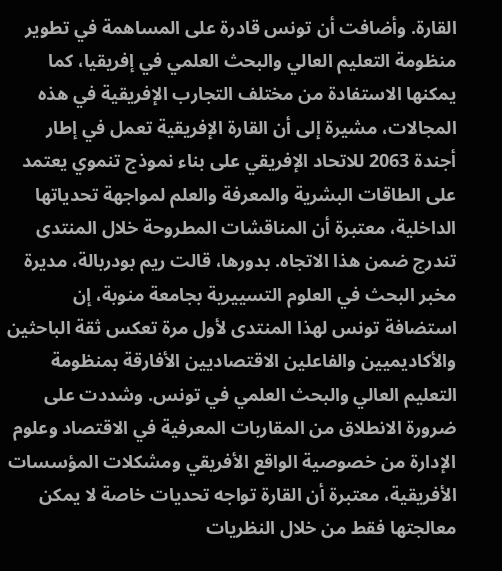القارة. وأضافت أن تونس قادرة على المساهمة في تطوير منظومة التعليم العالي والبحث العلمي في إفريقيا، كما يمكنها الاستفادة من مختلف التجارب الإفريقية في هذه المجالات، مشيرة إلى أن القارة الإفريقية تعمل في إطار أجندة 2063 للاتحاد الإفريقي على بناء نموذج تنموي يعتمد على الطاقات البشرية والمعرفة والعلم لمواجهة تحدياتها الداخلية، معتبرة أن المناقشات المطروحة خلال المنتدى تندرج ضمن هذا الاتجاه. بدورها، قالت ريم بودربالة، مديرة مخبر البحث في العلوم التسييرية بجامعة منوبة، إن استضافة تونس لهذا المنتدى لأول مرة تعكس ثقة الباحثين والأكاديميين والفاعلين الاقتصاديين الأفارقة بمنظومة التعليم العالي والبحث العلمي في تونس. وشددت على ضرورة الانطلاق من المقاربات المعرفية في الاقتصاد وعلوم الإدارة من خصوصية الواقع الأفريقي ومشكلات المؤسسات الأفريقية، معتبرة أن القارة تواجه تحديات خاصة لا يمكن معالجتها فقط من خلال النظريات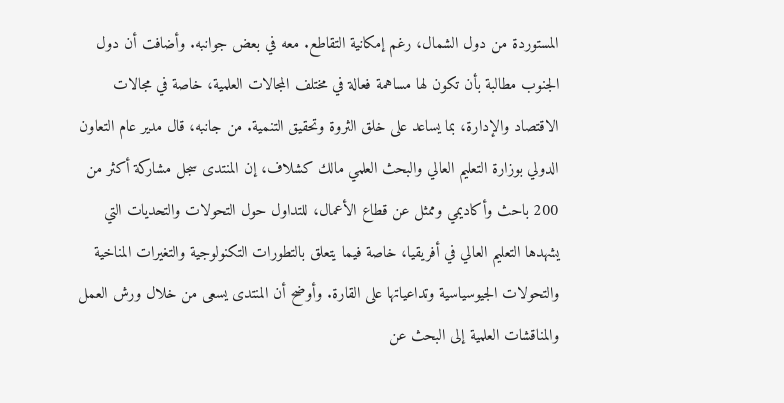المستوردة من دول الشمال، رغم إمكانية التقاطع. معه في بعض جوانبه. وأضافت أن دول الجنوب مطالبة بأن تكون لها مساهمة فعالة في مختلف المجالات العلمية، خاصة في مجالات الاقتصاد والإدارة، بما يساعد على خلق الثروة وتحقيق التنمية. من جانبه، قال مدير عام التعاون الدولي بوزارة التعليم العالي والبحث العلمي مالك كشلاف، إن المنتدى سجل مشاركة أكثر من 200 باحث وأكاديمي وممثل عن قطاع الأعمال، للتداول حول التحولات والتحديات التي يشهدها التعليم العالي في أفريقيا، خاصة فيما يتعلق بالتطورات التكنولوجية والتغيرات المناخية والتحولات الجيوسياسية وتداعياتها على القارة. وأوضح أن المنتدى يسعى من خلال ورش العمل والمناقشات العلمية إلى البحث عن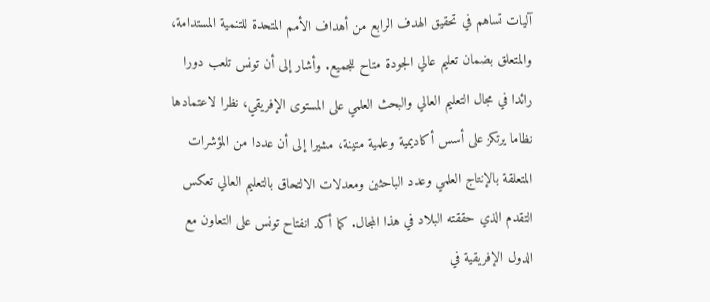آليات تساهم في تحقيق الهدف الرابع من أهداف الأمم المتحدة للتنمية المستدامة، والمتعلق بضمان تعليم عالي الجودة متاح للجميع. وأشار إلى أن تونس تلعب دورا رائدا في مجال التعليم العالي والبحث العلمي على المستوى الإفريقي، نظرا لاعتمادها نظاما يرتكز على أسس أكاديمية وعلمية متينة، مشيرا إلى أن عددا من المؤشرات المتعلقة بالإنتاج العلمي وعدد الباحثين ومعدلات الالتحاق بالتعليم العالي تعكس التقدم الذي حققته البلاد في هذا المجال. كما أكد انفتاح تونس على التعاون مع الدول الإفريقية في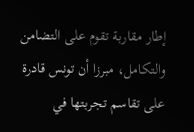إطار مقاربة تقوم على التضامن والتكامل، مبرزا أن تونس قادرة على تقاسم تجربتها في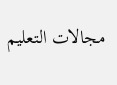مجالات التعليم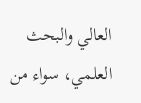العالي والبحث العلمي، سواء من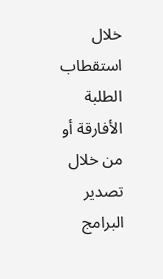خلال استقطاب الطلبة الأفارقة أو من خلال تصدير البرامج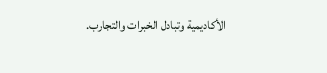الأكاديمية وتبادل الخبرات والتجارب.